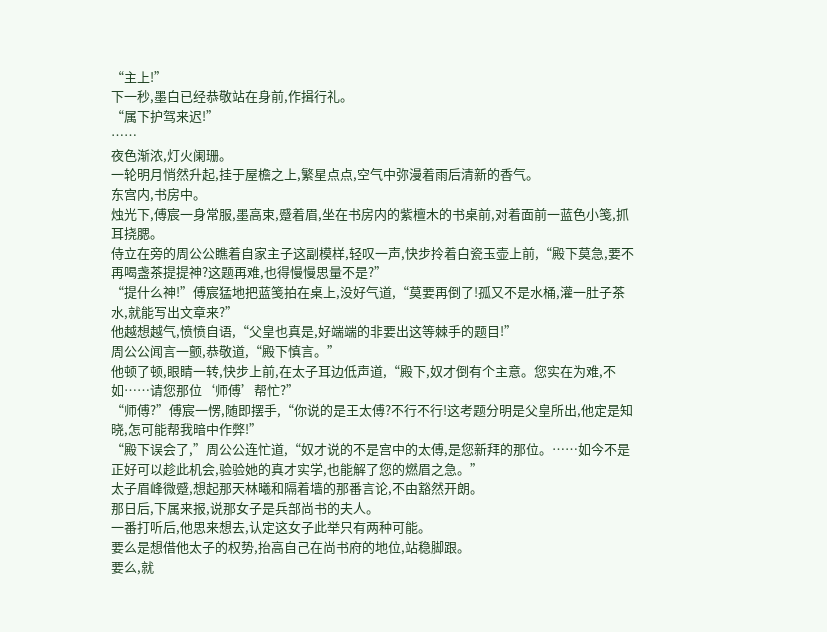“主上!”
下一秒,墨白已经恭敬站在身前,作揖行礼。
“属下护驾来迟!”
……
夜色渐浓,灯火阑珊。
一轮明月悄然升起,挂于屋檐之上,繁星点点,空气中弥漫着雨后清新的香气。
东宫内,书房中。
烛光下,傅宸一身常服,墨高束,蹙着眉,坐在书房内的紫檀木的书桌前,对着面前一蓝色小笺,抓耳挠腮。
侍立在旁的周公公瞧着自家主子这副模样,轻叹一声,快步拎着白瓷玉壶上前,“殿下莫急,要不再喝盏茶提提神?这题再难,也得慢慢思量不是?”
“提什么神!”傅宸猛地把蓝笺拍在桌上,没好气道,“莫要再倒了!孤又不是水桶,灌一肚子茶水,就能写出文章来?”
他越想越气,愤愤自语,“父皇也真是,好端端的非要出这等棘手的题目!”
周公公闻言一颤,恭敬道,“殿下慎言。”
他顿了顿,眼睛一转,快步上前,在太子耳边低声道,“殿下,奴才倒有个主意。您实在为难,不如……请您那位‘师傅’帮忙?”
“师傅?”傅宸一愣,随即摆手,“你说的是王太傅?不行不行!这考题分明是父皇所出,他定是知晓,怎可能帮我暗中作弊!”
“殿下误会了,”周公公连忙道,“奴才说的不是宫中的太傅,是您新拜的那位。……如今不是正好可以趁此机会,验验她的真才实学,也能解了您的燃眉之急。”
太子眉峰微蹙,想起那天林曦和隔着墙的那番言论,不由豁然开朗。
那日后,下属来报,说那女子是兵部尚书的夫人。
一番打听后,他思来想去,认定这女子此举只有两种可能。
要么是想借他太子的权势,抬高自己在尚书府的地位,站稳脚跟。
要么,就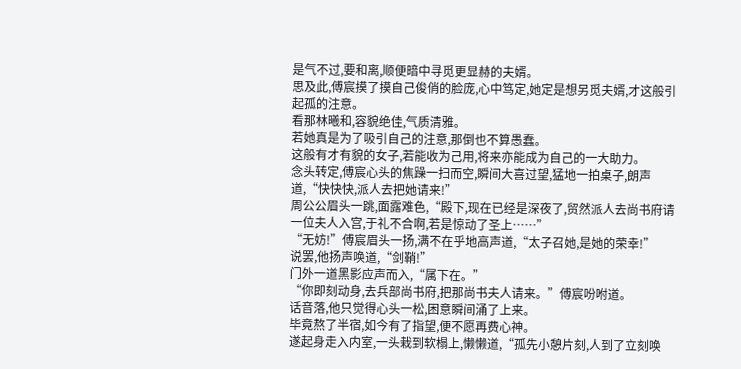是气不过,要和离,顺便暗中寻觅更显赫的夫婿。
思及此,傅宸摸了摸自己俊俏的脸庞,心中笃定,她定是想另觅夫婿,才这般引起孤的注意。
看那林曦和,容貌绝佳,气质清雅。
若她真是为了吸引自己的注意,那倒也不算愚蠢。
这般有才有貌的女子,若能收为己用,将来亦能成为自己的一大助力。
念头转定,傅宸心头的焦躁一扫而空,瞬间大喜过望,猛地一拍桌子,朗声道,“快快快,派人去把她请来!”
周公公眉头一跳,面露难色,“殿下,现在已经是深夜了,贸然派人去尚书府请一位夫人入宫,于礼不合啊,若是惊动了圣上……”
“无妨!”傅宸眉头一扬,满不在乎地高声道,“太子召她,是她的荣幸!”
说罢,他扬声唤道,“剑鞘!”
门外一道黑影应声而入,“属下在。”
“你即刻动身,去兵部尚书府,把那尚书夫人请来。”傅宸吩咐道。
话音落,他只觉得心头一松,困意瞬间涌了上来。
毕竟熬了半宿,如今有了指望,便不愿再费心神。
遂起身走入内室,一头栽到软榻上,懒懒道,“孤先小憩片刻,人到了立刻唤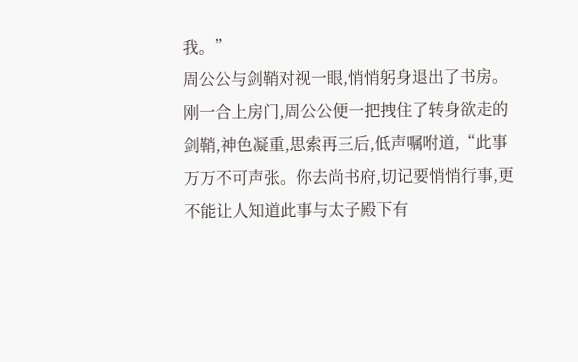我。”
周公公与剑鞘对视一眼,悄悄躬身退出了书房。
刚一合上房门,周公公便一把拽住了转身欲走的剑鞘,神色凝重,思索再三后,低声嘱咐道,“此事万万不可声张。你去尚书府,切记要悄悄行事,更不能让人知道此事与太子殿下有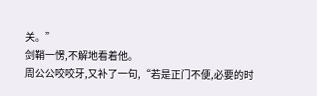关。”
剑鞘一愣,不解地看着他。
周公公咬咬牙,又补了一句,“若是正门不便,必要的时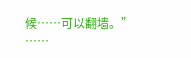候……可以翻墙。”
……